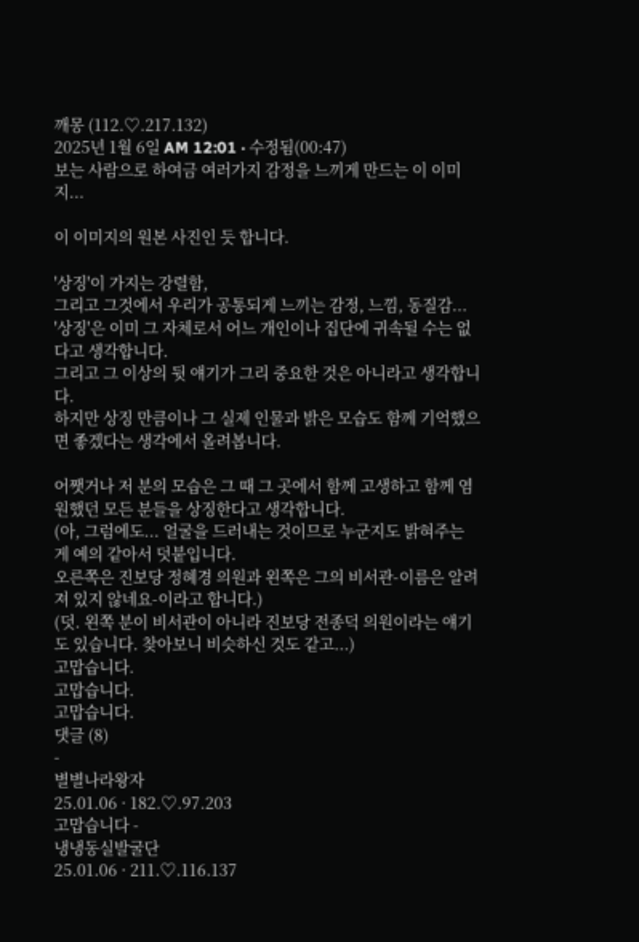깨몽 (112.♡.217.132)
2025년 1월 6일 AM 12:01 · 수정됨(00:47)
보는 사람으로 하여금 여러가지 감정을 느끼게 만드는 이 이미지...

이 이미지의 원본 사진인 듯 합니다.

'상징'이 가지는 강렬함,
그리고 그것에서 우리가 공통되게 느끼는 감정, 느낌, 동질감...
'상징'은 이미 그 자체로서 어느 개인이나 집단에 귀속될 수는 없다고 생각합니다.
그리고 그 이상의 뒷 얘기가 그리 중요한 것은 아니라고 생각합니다.
하지만 상징 만큼이나 그 실제 인물과 밝은 모습도 함께 기억했으면 좋겠다는 생각에서 올려봅니다.

어쨋거나 저 분의 모습은 그 때 그 곳에서 함께 고생하고 함께 염원했던 모든 분들을 상징한다고 생각합니다.
(아, 그럼에도... 얼굴을 드러내는 것이므로 누군지도 밝혀주는 게 예의 같아서 덧붙입니다.
오른쪽은 진보당 정혜경 의원과 왼쪽은 그의 비서관-이름은 알려져 있지 않네요-이라고 합니다.)
(덧. 왼쪽 분이 비서관이 아니라 진보당 전종덕 의원이라는 얘기도 있습니다. 찾아보니 비슷하신 것도 같고...)
고맙습니다.
고맙습니다.
고맙습니다.
댓글 (8)
-
별별나라왕자
25.01.06 · 182.♡.97.203
고맙습니다 -
냉냉동실발굴단
25.01.06 · 211.♡.116.137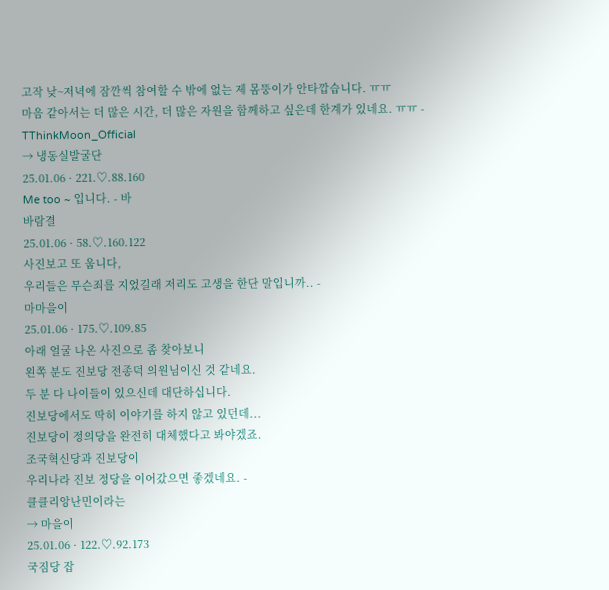고작 낮~저녁에 잠깐씩 참여할 수 밖에 없는 제 몸뚱이가 안타깝습니다. ㅠㅠ
마음 같아서는 더 많은 시간, 더 많은 자원을 함께하고 싶은데 한계가 있네요. ㅠㅠ -
TThinkMoon_Official
→ 냉동실발굴단
25.01.06 · 221.♡.88.160
Me too ~ 입니다. - 바
바람결
25.01.06 · 58.♡.160.122
사진보고 또 웁니다,
우리들은 무슨죄를 지었길래 저리도 고생을 한단 말입니까.. -
마마을이
25.01.06 · 175.♡.109.85
아래 얼굴 나온 사진으로 좀 찾아보니
왼쪽 분도 진보당 전종덕 의원님이신 것 같네요.
두 분 다 나이들이 있으신데 대단하십니다.
진보당에서도 딱히 이야기를 하지 않고 있던데...
진보당이 정의당을 완전히 대체했다고 봐야겠죠.
조국혁신당과 진보당이
우리나라 진보 정당을 이어갔으면 좋겠네요. -
클클리앙난민이라는
→ 마을이
25.01.06 · 122.♡.92.173
국짐당 잡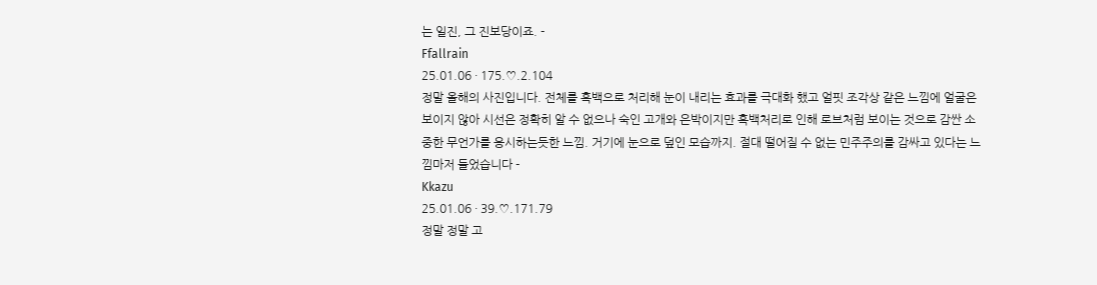는 일진, 그 진보당이죠. -
Ffallrain
25.01.06 · 175.♡.2.104
정말 올해의 사진입니다. 전체를 흑백으로 처리해 눈이 내리는 효과를 극대화 했고 얼핏 조각상 같은 느낌에 얼굴은 보이지 않아 시선은 정확히 알 수 없으나 숙인 고개와 은박이지만 흑백처리로 인해 로브처럼 보이는 것으로 감싼 소중한 무언가를 응시하는듯한 느낌. 거기에 눈으로 덮인 모습까지. 절대 떨어질 수 없는 민주주의를 감싸고 있다는 느낌마저 들었습니다 -
Kkazu
25.01.06 · 39.♡.171.79
정말 정말 고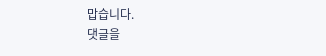맙습니다.
댓글을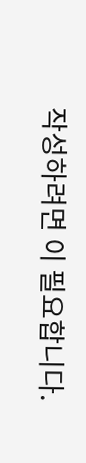작성하려면 이 필요합니다.